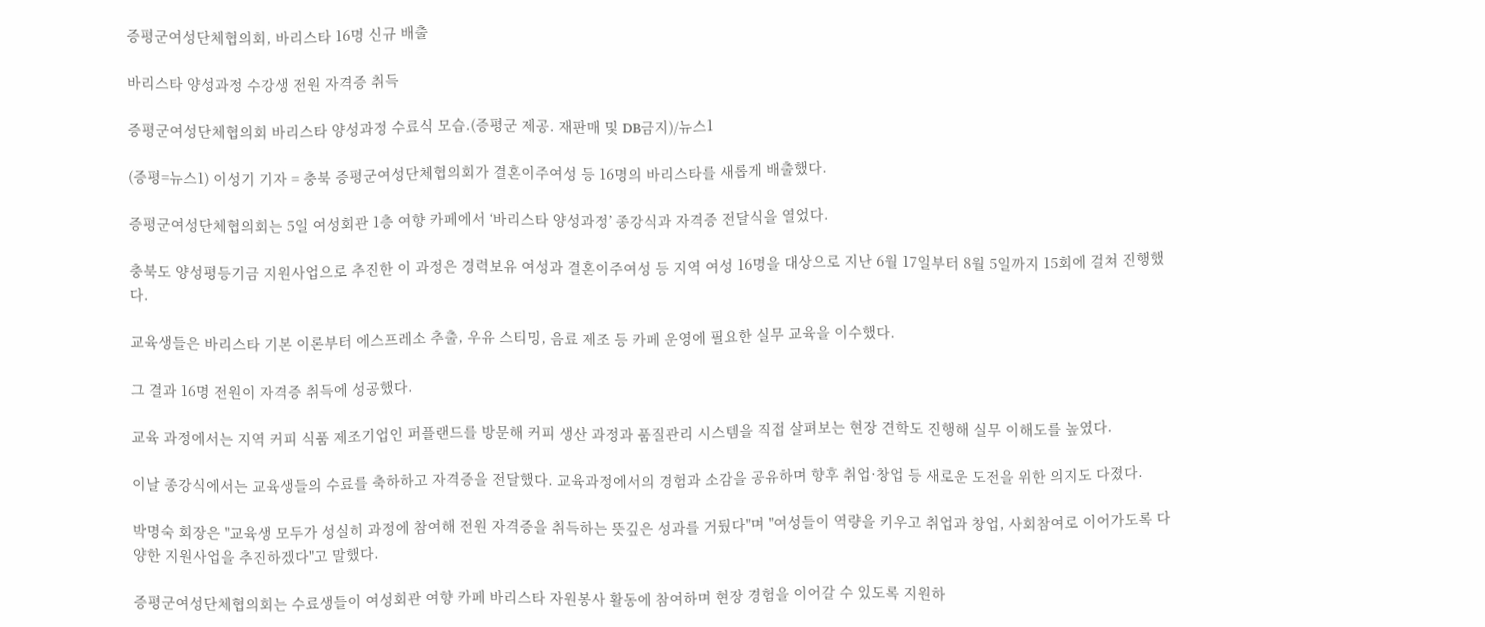증평군여성단체협의회, 바리스타 16명 신규 배출

바리스타 양성과정 수강생 전원 자격증 취득

증평군여성단체협의회 바리스타 양성과정 수료식 모습.(증평군 제공. 재판매 및 DB금지)/뉴스1

(증평=뉴스1) 이성기 기자 = 충북 증평군여성단체협의회가 결혼이주여성 등 16명의 바리스타를 새롭게 배출했다.

증평군여성단체협의회는 5일 여성회관 1층 여향 카페에서 ‘바리스타 양성과정’ 종강식과 자격증 전달식을 열었다.

충북도 양성평등기금 지원사업으로 추진한 이 과정은 경력보유 여성과 결혼이주여성 등 지역 여성 16명을 대상으로 지난 6월 17일부터 8월 5일까지 15회에 걸쳐 진행했다.

교육생들은 바리스타 기본 이론부터 에스프레소 추출, 우유 스티밍, 음료 제조 등 카페 운영에 필요한 실무 교육을 이수했다.

그 결과 16명 전원이 자격증 취득에 성공했다.

교육 과정에서는 지역 커피 식품 제조기업인 퍼플랜드를 방문해 커피 생산 과정과 품질관리 시스템을 직접 살펴보는 현장 견학도 진행해 실무 이해도를 높였다.

이날 종강식에서는 교육생들의 수료를 축하하고 자격증을 전달했다. 교육과정에서의 경험과 소감을 공유하며 향후 취업·창업 등 새로운 도전을 위한 의지도 다졌다.

박명숙 회장은 "교육생 모두가 성실히 과정에 참여해 전원 자격증을 취득하는 뜻깊은 성과를 거뒀다"며 "여성들이 역량을 키우고 취업과 창업, 사회참여로 이어가도록 다양한 지원사업을 추진하겠다"고 말했다.

증평군여성단체협의회는 수료생들이 여성회관 여향 카페 바리스타 자원봉사 활동에 참여하며 현장 경험을 이어갈 수 있도록 지원하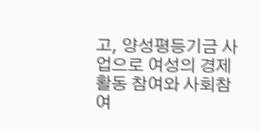고, 양성평등기금 사업으로 여성의 경제활동 참여와 사회참여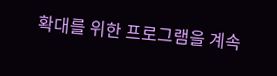확대를 위한 프로그램을 계속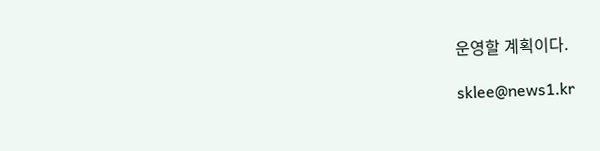운영할 계획이다.

sklee@news1.kr